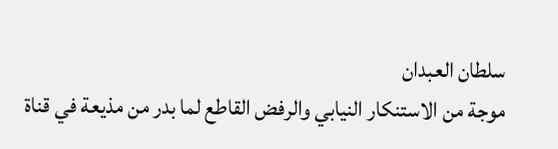سلطان العبدان
موجة من الاستنكار النيابي والرفض القاطع لما بدر من مذيعة في قناة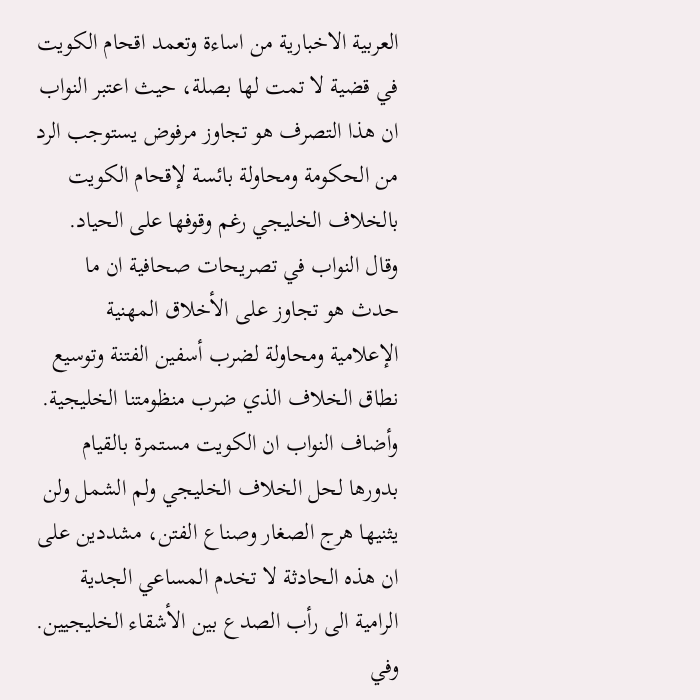العربية الاخبارية من اساءة وتعمد اقحام الكويت في قضية لا تمت لها بصلة، حيث اعتبر النواب ان هذا التصرف هو تجاوز مرفوض يستوجب الرد من الحكومة ومحاولة بائسة لإقحام الكويت بالخلاف الخليجي رغم وقوفها على الحياد.
وقال النواب في تصريحات صحافية ان ما حدث هو تجاوز على الأخلاق المهنية الإعلامية ومحاولة لضرب أسفين الفتنة وتوسيع نطاق الخلاف الذي ضرب منظومتنا الخليجية.
وأضاف النواب ان الكويت مستمرة بالقيام بدورها لحل الخلاف الخليجي ولم الشمل ولن يثنيها هرج الصغار وصناع الفتن، مشددين على ان هذه الحادثة لا تخدم المساعي الجدية الرامية الى رأب الصدع بين الأشقاء الخليجيين.
وفي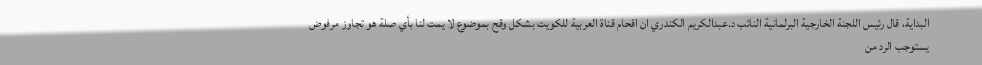البداية، قال رئيس اللجنة الخارجية البرلمانية النائب د.عبدالكريم الكندري ان اقحام قناة العربية للكويت بشكل وقح بموضوع لا يمت لنا بأي صلة هو تجاوز مرفوض يستوجب الرد من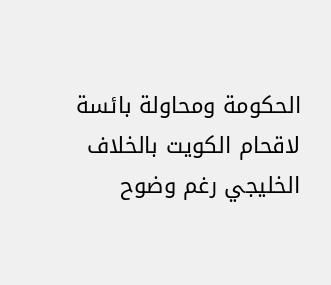الحكومة ومحاولة بائسة لاقحام الكويت بالخلاف الخليجي رغم وضوح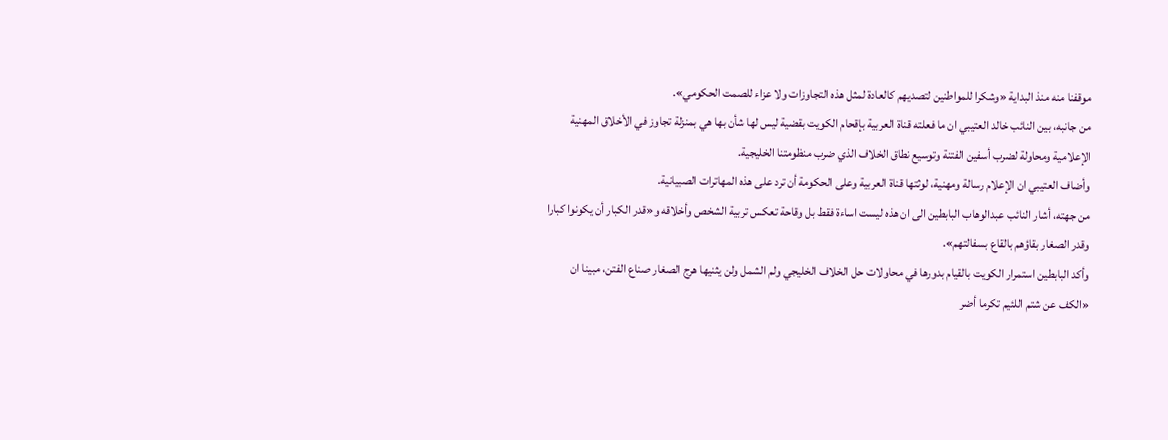موقفنا منه منذ البداية «وشكرا للمواطنين لتصديهم كالعادة لمثل هذه التجاوزات ولا عزاء للصمت الحكومي».
من جانبه، بين النائب خالد العتيبي ان ما فعلته قناة العربية بإقحام الكويت بقضية ليس لها شأن بها هي بمنزلة تجاوز في الأخلاق المهنية الإعلامية ومحاولة لضرب أسفين الفتنة وتوسيع نطاق الخلاف الذي ضرب منظومتنا الخليجية.
وأضاف العتيبي ان الإعلام رسالة ومهنية، لوثتها قناة العربية وعلى الحكومة أن ترد على هذه المهاترات الصبيانية.
من جهته، أشار النائب عبدالوهاب البابطين الى ان هذه ليست اساءة فقط بل وقاحة تعكس تربية الشخص وأخلاقه و«قدر الكبار أن يكونوا كبارا وقدر الصغار بقاؤهم بالقاع بسفالتهم».
وأكد البابطين استمرار الكويت بالقيام بدورها في محاولات حل الخلاف الخليجي ولم الشمل ولن يثنيها هرج الصغار صناع الفتن، مبينا ان «الكف عن شتم اللئيم تكرما أضر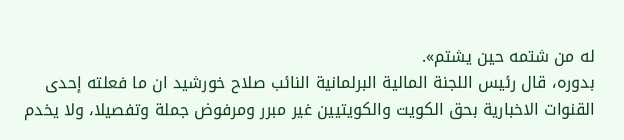له من شتمه حين يشتم».
بدوره، قال رئيس اللجنة المالية البرلمانية النائب صلاح خورشيد ان ما فعلته إحدى القنوات الاخبارية بحق الكويت والكويتيين غير مبرر ومرفوض جملة وتفصيلا، ولا يخدم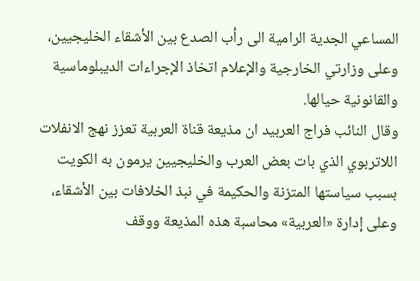المساعي الجدية الرامية الى رأب الصدع بين الأشقاء الخليجيين، وعلى وزارتي الخارجية والإعلام اتخاذ الإجراءات الديبلوماسية والقانونية حيالها.
وقال النائب فراج العربيد ان مذيعة قناة العربية تعزز نهج الانفلات اللاتربوي الذي بات بعض العرب والخليجيين يرمون به الكويت بسبب سياستها المتزنة والحكيمة في نبذ الخلافات بين الأشقاء، وعلى إدارة «العربية» محاسبة هذه المذيعة ووقف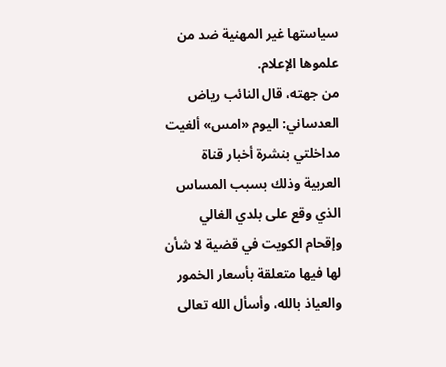سياستها غير المهنية ضد من علموها الإعلام.
من جهته، قال النائب رياض العدساني: اليوم «امس» ألغيت مداخلتي بنشرة أخبار قناة العربية وذلك بسبب المساس الذي وقع على بلدي الغالي وإقحام الكويت في قضية لا شأن لها فيها متعلقة بأسعار الخمور والعياذ بالله، وأسأل الله تعالى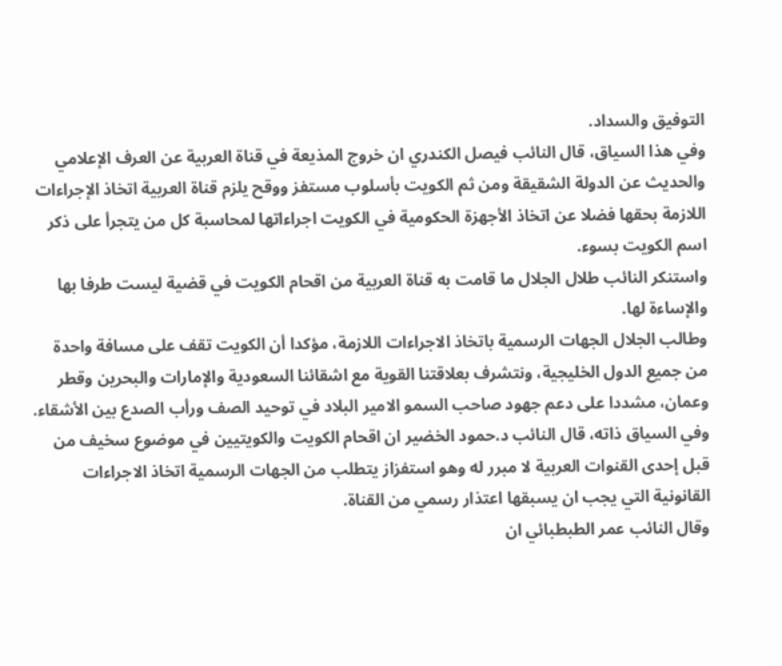التوفيق والسداد.
وفي هذا السياق، قال النائب فيصل الكندري ان خروج المذيعة في قناة العربية عن العرف الإعلامي والحديث عن الدولة الشقيقة ومن ثم الكويت بأسلوب مستفز ووقح يلزم قناة العربية اتخاذ الإجراءات اللازمة بحقها فضلا عن اتخاذ الأجهزة الحكومية في الكويت اجراءاتها لمحاسبة كل من يتجرأ على ذكر اسم الكويت بسوء.
واستنكر النائب طلال الجلال ما قامت به قناة العربية من اقحام الكويت في قضية ليست طرفا بها والإساءة لها.
وطالب الجلال الجهات الرسمية باتخاذ الاجراءات اللازمة، مؤكدا أن الكويت تقف على مسافة واحدة من جميع الدول الخليجية، ونتشرف بعلاقتنا القوية مع اشقائنا السعودية والإمارات والبحرين وقطر وعمان، مشددا على دعم جهود صاحب السمو الامير البلاد في توحيد الصف ورأب الصدع بين الأشقاء.
وفي السياق ذاته، قال النائب د.حمود الخضير ان اقحام الكويت والكويتيين في موضوع سخيف من قبل إحدى القنوات العربية لا مبرر له وهو استفزاز يتطلب من الجهات الرسمية اتخاذ الاجراءات القانونية التي يجب ان يسبقها اعتذار رسمي من القناة.
وقال النائب عمر الطبطبائي ان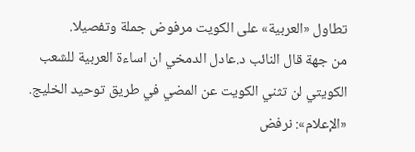تطاول «العربية» على الكويت مرفوض جملة وتفصيلا.
من جهة قال النائب د.عادل الدمخي ان اساءة العربية للشعب الكويتي لن تثني الكويت عن المضي في طريق توحيد الخليج.
«الإعلام»: نرفض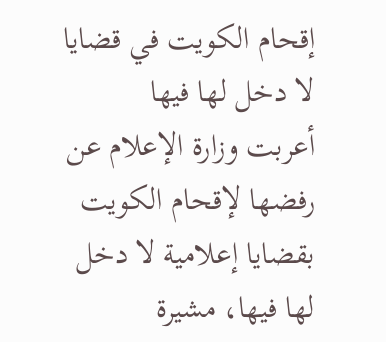إقحام الكويت في قضايا لا دخل لها فيها
أعربت وزارة الإعلام عن رفضها لإقحام الكويت بقضايا إعلامية لا دخل لها فيها، مشيرة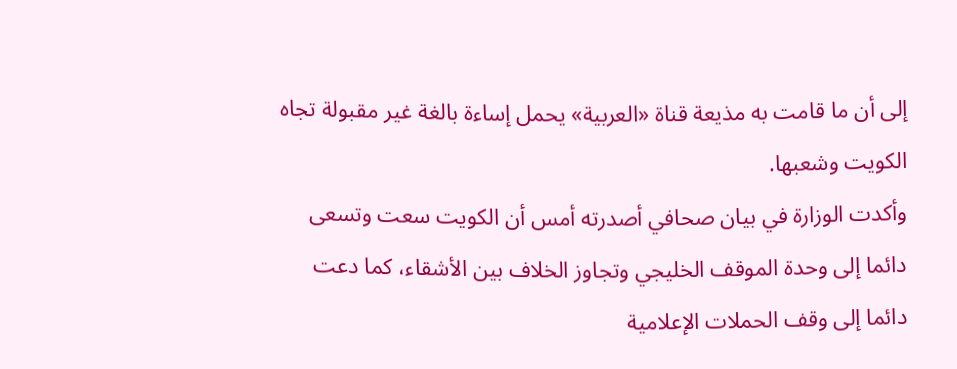إلى أن ما قامت به مذيعة قناة «العربية» يحمل إساءة بالغة غير مقبولة تجاه الكويت وشعبها.
وأكدت الوزارة في بيان صحافي أصدرته أمس أن الكويت سعت وتسعى دائما إلى وحدة الموقف الخليجي وتجاوز الخلاف بين الأشقاء، كما دعت دائما إلى وقف الحملات الإعلامية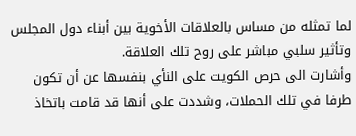لما تمثله من مساس بالعلاقات الأخوية بين أبناء دول المجلس وتأثير سلبي مباشر على روح تلك العلاقة.
وأشارت الى حرص الكويت على النأي بنفسها عن أن تكون طرفا في تلك الحملات، وشددت على أنها قد قامت باتخاذ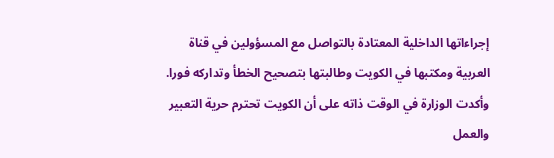إجراءاتها الداخلية المعتادة بالتواصل مع المسؤولين في قناة العربية ومكتبها في الكويت وطالبتها بتصحيح الخطأ وتداركه فورا.
وأكدت الوزارة في الوقت ذاته على أن الكويت تحترم حرية التعبير والعمل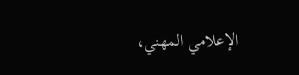الإعلامي المهني،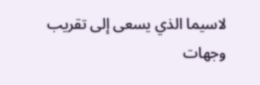لاسيما الذي يسعى إلى تقريب وجهات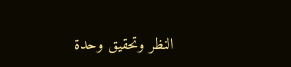النظر وتحقيق وحدة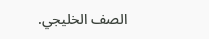الصف الخليجي.